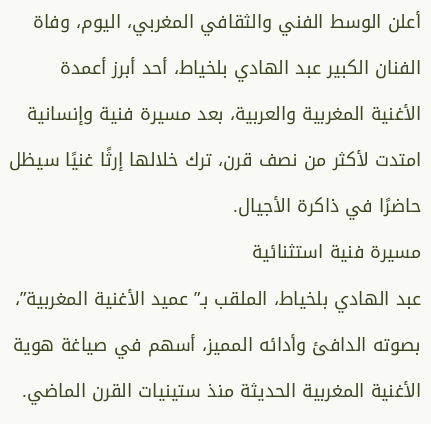أعلن الوسط الفني والثقافي المغربي، اليوم، وفاة الفنان الكبير عبد الهادي بلخياط، أحد أبرز أعمدة الأغنية المغربية والعربية، بعد مسيرة فنية وإنسانية امتدت لأكثر من نصف قرن، ترك خلالها إرثًا غنيًا سيظل حاضرًا في ذاكرة الأجيال.
مسيرة فنية استثنائية
عبد الهادي بلخياط، الملقب بـ”عميد الأغنية المغربية”، بصوته الدافئ وأدائه المميز، أسهم في صياغة هوية الأغنية المغربية الحديثة منذ ستينيات القرن الماضي.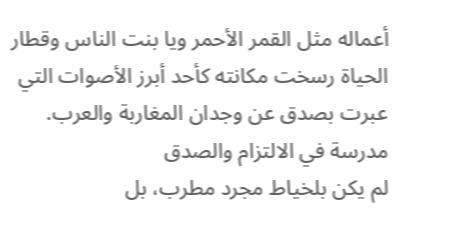أعماله مثل القمر الأحمر ويا بنت الناس وقطار الحياة رسخت مكانته كأحد أبرز الأصوات التي عبرت بصدق عن وجدان المغاربة والعرب.
مدرسة في الالتزام والصدق
لم يكن بلخياط مجرد مطرب، بل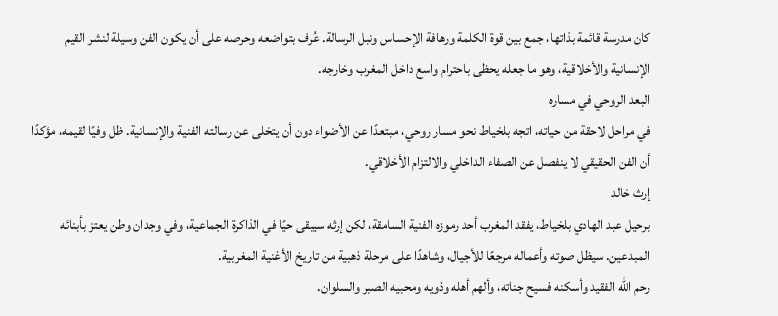كان مدرسة قائمة بذاتها، جمع بين قوة الكلمة ورهافة الإحساس ونبل الرسالة. عُرف بتواضعه وحرصه على أن يكون الفن وسيلة لنشر القيم الإنسانية والأخلاقية، وهو ما جعله يحظى باحترام واسع داخل المغرب وخارجه.
البعد الروحي في مساره
في مراحل لاحقة من حياته، اتجه بلخياط نحو مسار روحي، مبتعدًا عن الأضواء دون أن يتخلى عن رسالته الفنية والإنسانية. ظل وفيًا لقيمه، مؤكدًا أن الفن الحقيقي لا ينفصل عن الصفاء الداخلي والالتزام الأخلاقي.
إرث خالد
برحيل عبد الهادي بلخياط، يفقد المغرب أحد رموزه الفنية السامقة، لكن إرثه سيبقى حيًا في الذاكرة الجماعية، وفي وجدان وطن يعتز بأبنائه المبدعين. سيظل صوته وأعماله مرجعًا للأجيال، وشاهدًا على مرحلة ذهبية من تاريخ الأغنية المغربية.
رحم الله الفقيد وأسكنه فسيح جناته، وألهم أهله وذويه ومحبيه الصبر والسلوان.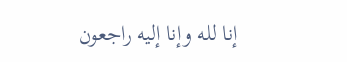إنا لله وإنا إليه راجعون